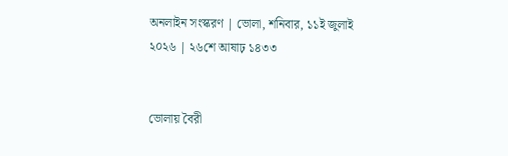অনলাইন সংস্করণ | ভোলা, শনিবার, ১১ই জুলাই ২০২৬ | ২৬শে আষাঢ় ১৪৩৩


ভোলায় বৈরী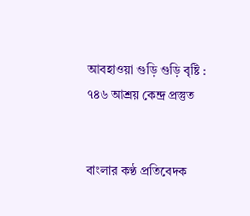আবহাওয়া গুড়ি গুড়ি বৃষ্টি : ৭৪৬ আশ্রয় কেন্দ্র প্রস্তুত


বাংলার কণ্ঠ প্রতিবেদক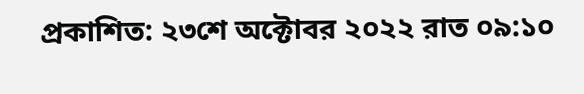প্রকাশিত: ২৩শে অক্টোবর ২০২২ রাত ০৯:১০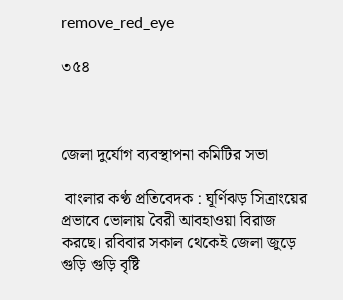remove_red_eye

৩৫৪



জেলা দুর্যোগ ব্যবস্থাপনা কমিটির সভা

 বাংলার কণ্ঠ প্রতিবেদক : ঘূর্ণিঝড় সিত্রাংয়ের প্রভাবে ভোলায় বৈরী আবহাওয়া বিরাজ করছে। রবিবার সকাল থেকেই জেলা জুড়ে গুড়ি গুড়ি বৃষ্টি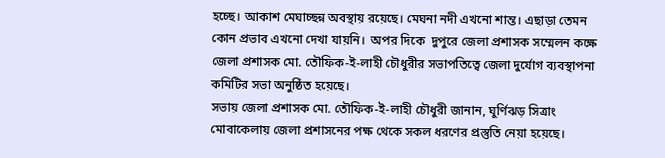হচ্ছে। আকাশ মেঘাচ্ছন্ন অবস্থায় রয়েছে। মেঘনা নদী এখনো শান্ত। এছাড়া তেমন কোন প্রভাব এখনো দেখা যায়নি।  অপর দিকে  দুপুরে জেলা প্রশাসক সম্মেলন কক্ষে  জেলা প্রশাসক মো. তৌফিক-ই-লাহী চৌধুরীর সভাপতিত্বে জেলা দুর্যোগ ব্যবস্থাপনা কমিটির সভা অনুষ্ঠিত হয়েছে।
সভায় জেলা প্রশাসক মো. তৌফিক-ই-লাহী চৌধুরী জানান, ঘুর্ণিঝড় সিত্রাং মোবাকেলায় জেলা প্রশাসনের পক্ষ থেকে সকল ধরণের প্রস্তুতি নেয়া হয়েছে।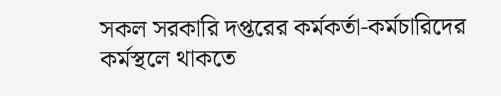সকল সরকারি দপ্তরের কর্মকর্তা-কর্মচারিদের কর্মস্থলে থাকতে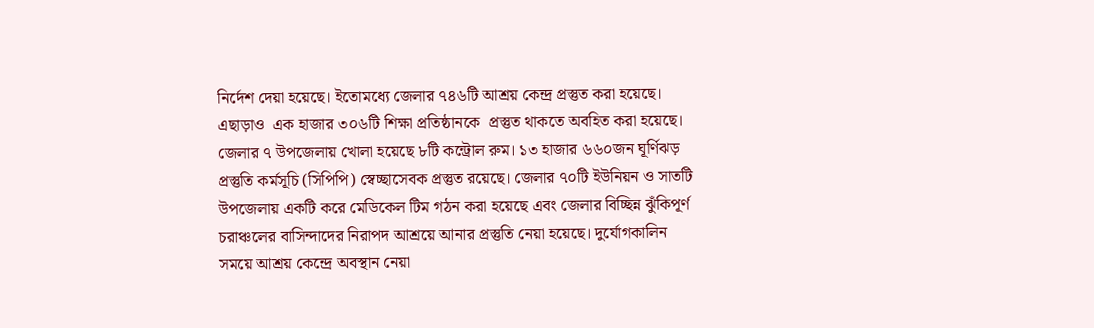নির্দেশ দেয়া হয়েছে। ইতোমধ্যে জেলার ৭৪৬টি আশ্রয় কেন্দ্র প্রস্তুত করা হয়েছে। এছাড়াও  এক হাজার ৩০৬টি শিক্ষা প্রতিষ্ঠানকে  প্রস্তুত থাকতে অবহিত করা হয়েছে।  জেলার ৭ উপজেলায় খোলা হয়েছে ৮টি কন্ট্রোল রুম। ১৩ হাজার ৬৬০জন ঘূর্ণিঝড় প্রস্তুতি কর্মসূচি (সিপিপি) স্বেচ্ছাসেবক প্রস্তুত রয়েছে। জেলার ৭০টি ইউনিয়ন ও সাতটি উপজেলায় একটি করে মেডিকেল টিম গঠন করা হয়েছে এবং জেলার বিচ্ছিন্ন ঝুঁকিপূর্ণ চরাঞ্চলের বাসিন্দাদের নিরাপদ আশ্রয়ে আনার প্রস্তুতি নেয়া হয়েছে। দুর্যোগকালিন সময়ে আশ্রয় কেন্দ্রে অবস্থান নেয়া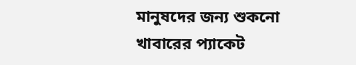মানুষদের জন্য শুকনো খাবারের প্যাকেট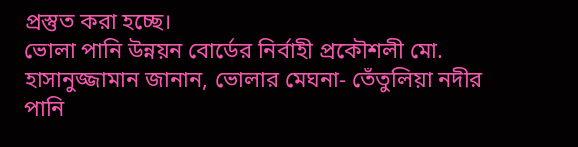প্রস্তুত করা হচ্ছে।
ভোলা পানি উন্নয়ন বোর্ডের নির্বাহী প্রকৌশলী মো. হাসানুজ্জামান জানান, ভোলার মেঘনা- তেঁতুলিয়া নদীর পানি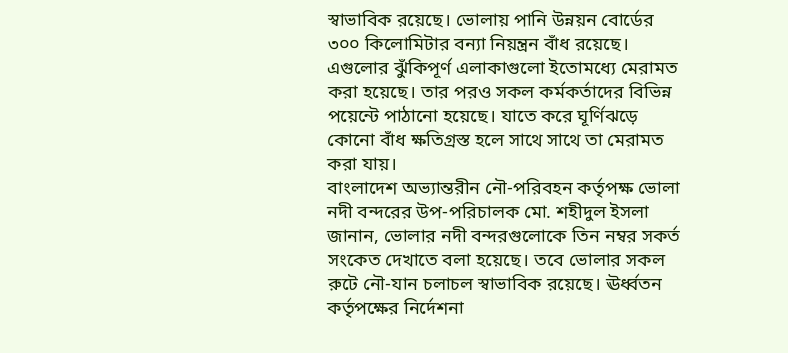স্বাভাবিক রয়েছে। ভোলায় পানি উন্নয়ন বোর্ডের ৩০০ কিলোমিটার বন্যা নিয়ন্ত্রন বাঁধ রয়েছে। এগুলোর ঝুঁকিপূর্ণ এলাকাগুলো ইতোমধ্যে মেরামত করা হয়েছে। তার পরও সকল কর্মকর্তাদের বিভিন্ন পয়েন্টে পাঠানো হয়েছে। যাতে করে ঘূর্ণিঝড়ে কোনো বাঁধ ক্ষতিগ্রস্ত হলে সাথে সাথে তা মেরামত করা যায়।
বাংলাদেশ অভ্যান্তরীন নৌ-পরিবহন কর্তৃপক্ষ ভোলা নদী বন্দরের উপ-পরিচালক মো. শহীদুল ইসলা জানান, ভোলার নদী বন্দরগুলোকে তিন নম্বর সকর্ত সংকেত দেখাতে বলা হয়েছে। তবে ভোলার সকল রুটে নৌ-যান চলাচল স্বাভাবিক রয়েছে। ঊর্ধ্বতন কর্তৃপক্ষের নির্দেশনা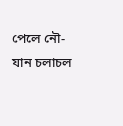পেলে নৌ-যান চলাচল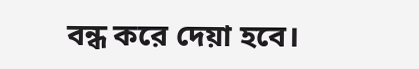বন্ধ করে দেয়া হবে।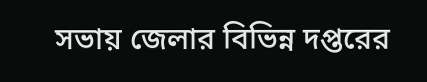সভায় জেলার বিভিন্ন দপ্তরের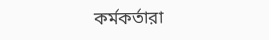কর্মকর্তারা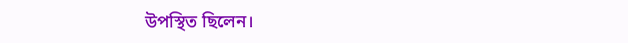উপস্থিত ছিলেন।